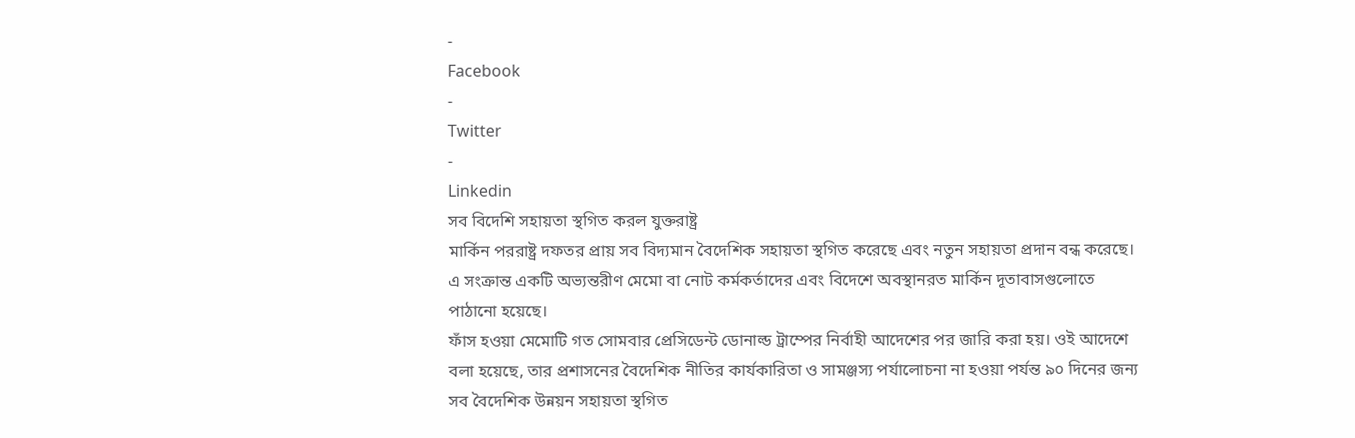-
Facebook
-
Twitter
-
Linkedin
সব বিদেশি সহায়তা স্থগিত করল যুক্তরাষ্ট্র
মার্কিন পররাষ্ট্র দফতর প্রায় সব বিদ্যমান বৈদেশিক সহায়তা স্থগিত করেছে এবং নতুন সহায়তা প্রদান বন্ধ করেছে। এ সংক্রান্ত একটি অভ্যন্তরীণ মেমো বা নোট কর্মকর্তাদের এবং বিদেশে অবস্থানরত মার্কিন দূতাবাসগুলোতে পাঠানো হয়েছে।
ফাঁস হওয়া মেমোটি গত সোমবার প্রেসিডেন্ট ডোনাল্ড ট্রাম্পের নির্বাহী আদেশের পর জারি করা হয়। ওই আদেশে বলা হয়েছে, তার প্রশাসনের বৈদেশিক নীতির কার্যকারিতা ও সামঞ্জস্য পর্যালোচনা না হওয়া পর্যন্ত ৯০ দিনের জন্য সব বৈদেশিক উন্নয়ন সহায়তা স্থগিত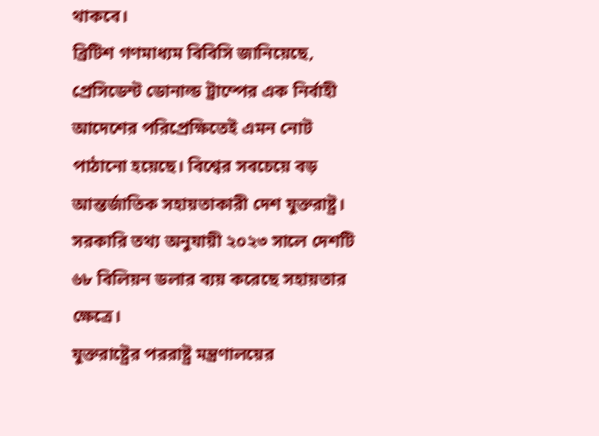থাকবে।
ব্রিটিশ গণমাধ্যম বিবিসি জানিয়েছে, প্রেসিডেন্ট ডোনাল্ড ট্রাম্পের এক নির্বাহী আদেশের পরিপ্রেক্ষিতেই এমন নোট পাঠানো হয়েছে। বিশ্বের সবচেয়ে বড় আন্তর্জাতিক সহায়তাকারী দেশ যুক্তরাষ্ট্র। সরকারি তথ্য অনুযায়ী ২০২৩ সালে দেশটি ৬৮ বিলিয়ন ডলার ব্যয় করেছে সহায়তার ক্ষেত্রে।
যুক্তরাষ্ট্রের পররাষ্ট্র মন্ত্রণালয়ের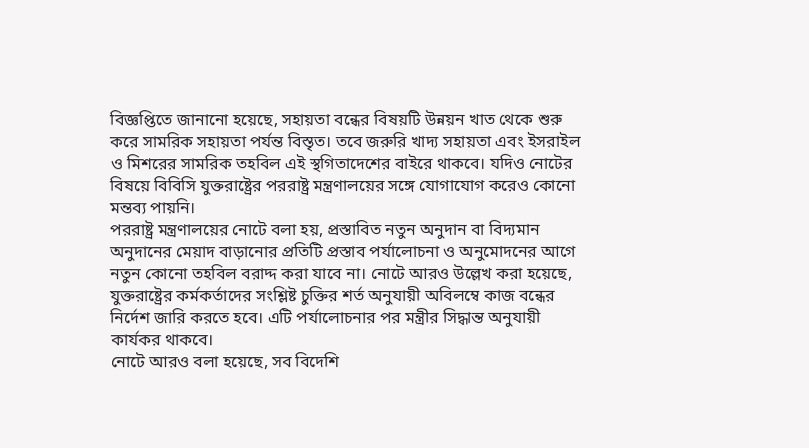বিজ্ঞপ্তিতে জানানো হয়েছে, সহায়তা বন্ধের বিষয়টি উন্নয়ন খাত থেকে শুরু করে সামরিক সহায়তা পর্যন্ত বিস্তৃত। তবে জরুরি খাদ্য সহায়তা এবং ইসরাইল ও মিশরের সামরিক তহবিল এই স্থগিতাদেশের বাইরে থাকবে। যদিও নোটের বিষয়ে বিবিসি যুক্তরাষ্ট্রের পররাষ্ট্র মন্ত্রণালয়ের সঙ্গে যোগাযোগ করেও কোনো মন্তব্য পায়নি।
পররাষ্ট্র মন্ত্রণালয়ের নোটে বলা হয়, প্রস্তাবিত নতুন অনুদান বা বিদ্যমান অনুদানের মেয়াদ বাড়ানোর প্রতিটি প্রস্তাব পর্যালোচনা ও অনুমোদনের আগে নতুন কোনো তহবিল বরাদ্দ করা যাবে না। নোটে আরও উল্লেখ করা হয়েছে, যুক্তরাষ্ট্রের কর্মকর্তাদের সংশ্লিষ্ট চুক্তির শর্ত অনুযায়ী অবিলম্বে কাজ বন্ধের নির্দেশ জারি করতে হবে। এটি পর্যালোচনার পর মন্ত্রীর সিদ্ধান্ত অনুযায়ী কার্যকর থাকবে।
নোটে আরও বলা হয়েছে, সব বিদেশি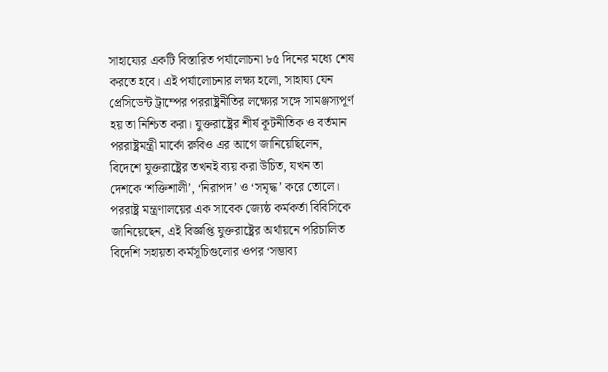সাহায্যের একটি বিস্তারিত পর্যালোচনা ৮৫ দিনের মধ্যে শেষ করতে হবে। এই পর্যালোচনার লক্ষ্য হলো, সাহায্য যেন প্রেসিডেন্ট ট্রাম্পের পররাষ্ট্রনীতির লক্ষ্যের সঙ্গে সামঞ্জস্যপূর্ণ হয় তা নিশ্চিত করা। যুক্তরাষ্ট্রের শীর্ষ কূটনীতিক ও বর্তমান পররাষ্ট্রমন্ত্রী মার্কো রুবিও এর আগে জানিয়েছিলেন, বিদেশে যুক্তরাষ্ট্রের তখনই ব্যয় করা উচিত, যখন তা দেশকে ‘শক্তিশালী’, ‘নিরাপদ’ ও ‘সমৃদ্ধ’ করে তোলে।
পররাষ্ট্র মন্ত্রণালয়ের এক সাবেক জ্যেষ্ঠ কর্মকর্তা বিবিসিকে জানিয়েছেন, এই বিজ্ঞপ্তি যুক্তরাষ্ট্রের অর্থায়নে পরিচালিত বিদেশি সহায়তা কর্মসূচিগুলোর ওপর ‘সম্ভাব্য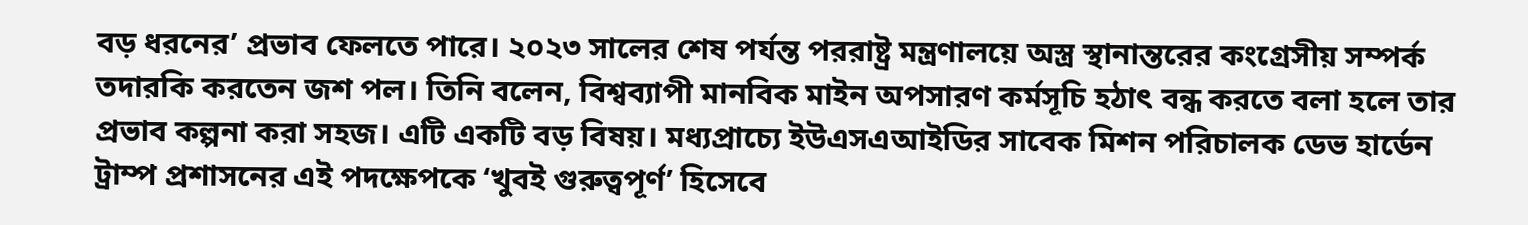বড় ধরনের’ প্রভাব ফেলতে পারে। ২০২৩ সালের শেষ পর্যন্ত পররাষ্ট্র মন্ত্রণালয়ে অস্ত্র স্থানান্তরের কংগ্রেসীয় সম্পর্ক তদারকি করতেন জশ পল। তিনি বলেন, বিশ্বব্যাপী মানবিক মাইন অপসারণ কর্মসূচি হঠাৎ বন্ধ করতে বলা হলে তার প্রভাব কল্পনা করা সহজ। এটি একটি বড় বিষয়। মধ্যপ্রাচ্যে ইউএসএআইডির সাবেক মিশন পরিচালক ডেভ হার্ডেন ট্রাম্প প্রশাসনের এই পদক্ষেপকে ‘খুবই গুরুত্বপূর্ণ’ হিসেবে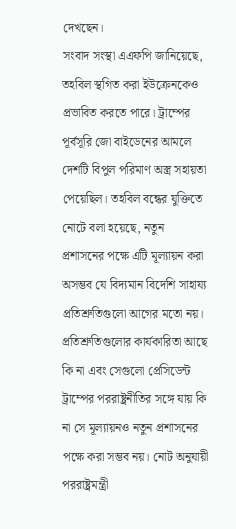দেখছেন।
সংবাদ সংস্থা এএফপি জানিয়েছে, তহবিল স্থগিত করা ইউক্রেনকেও প্রভাবিত করতে পারে। ট্রাম্পের পূর্বসূরি জো বাইডেনের আমলে দেশটি বিপুল পরিমাণ অস্ত্র সহায়তা পেয়েছিল। তহবিল বন্ধের যুক্তিতে নোটে বলা হয়েছে, নতুন প্রশাসনের পক্ষে এটি মূল্যায়ন করা অসম্ভব যে বিদ্যমান বিদেশি সাহায্য প্রতিশ্রুতিগুলো আগের মতো নয়। প্রতিশ্রুতিগুলোর কার্যকারিতা আছে কি না এবং সেগুলো প্রেসিডেন্ট ট্রাম্পের পররাষ্ট্রনীতির সঙ্গে যায় কি না সে মূল্যায়নও নতুন প্রশাসনের পক্ষে করা সম্ভব নয়। নোট অনুযায়ী পররাষ্ট্রমন্ত্রী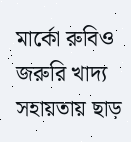মার্কো রুবিও জরুরি খাদ্য সহায়তায় ছাড়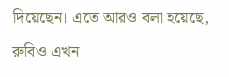দিয়েছেন। এতে আরও বলা হয়েছে, রুবিও এখন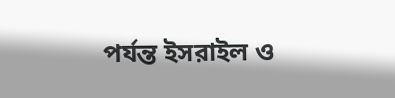পর্যন্ত ইসরাইল ও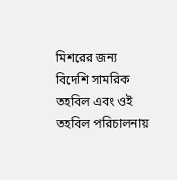মিশরের জন্য বিদেশি সামরিক তহবিল এবং ওই তহবিল পরিচালনায়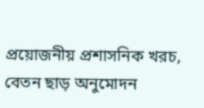প্রয়োজনীয় প্রশাসনিক খরচ, বেতন ছাড় অনুমোদন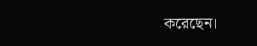করেছেন।